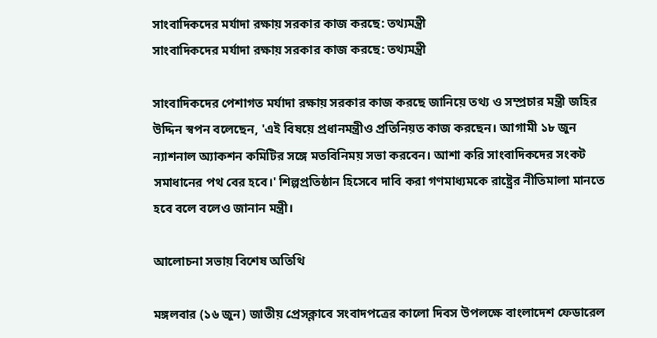সাংবাদিকদের মর্যাদা রক্ষায় সরকার কাজ করছে: তথ্যমন্ত্রী
সাংবাদিকদের মর্যাদা রক্ষায় সরকার কাজ করছে: তথ্যমন্ত্রী

সাংবাদিকদের পেশাগত মর্যাদা রক্ষায় সরকার কাজ করছে জানিয়ে তথ্য ও সম্প্রচার মন্ত্রী জহির উদ্দিন স্বপন বলেছেন, 'এই বিষয়ে প্রধানমন্ত্রীও প্রতিনিয়ত কাজ করছেন। আগামী ১৮ জুন ন্যাশনাল অ্যাকশন কমিটির সঙ্গে মতবিনিময় সভা করবেন। আশা করি সাংবাদিকদের সংকট সমাধানের পথ বের হবে।' শিল্পপ্রতিষ্ঠান হিসেবে দাবি করা গণমাধ্যমকে রাষ্ট্রের নীতিমালা মানতে হবে বলে বলেও জানান মন্ত্রী।

আলোচনা সভায় বিশেষ অতিথি

মঙ্গলবার (১৬ জুন) জাতীয় প্রেসক্লাবে সংবাদপত্রের কালো দিবস উপলক্ষে বাংলাদেশ ফেডারেল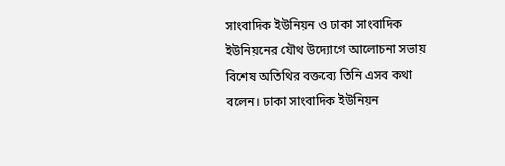সাংবাদিক ইউনিয়ন ও ঢাকা সাংবাদিক ইউনিয়নের যৌথ উদ্যোগে আলোচনা সভায় বিশেষ অতিথির বক্তব্যে তিনি এসব কথা বলেন। ঢাকা সাংবাদিক ইউনিয়ন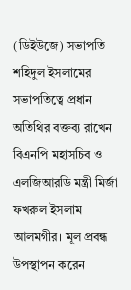(ডিইউজে) সভাপতি শহিদুল ইসলামের সভাপতিত্বে প্রধান অতিথির বক্তব্য রাখেন বিএনপি মহাসচিব ও এলজিআরডি মন্ত্রী মির্জা ফখরুল ইসলাম আলমগীর। মূল প্রবন্ধ উপস্থাপন করেন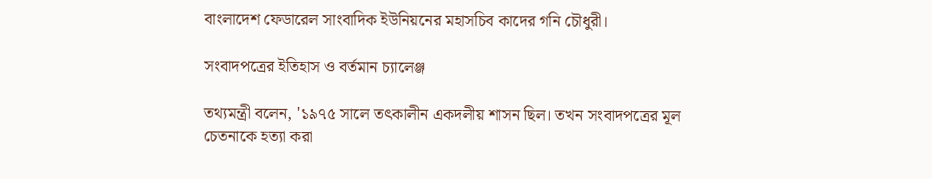বাংলাদেশ ফেডারেল সাংবাদিক ইউনিয়নের মহাসচিব কাদের গনি চৌধুরী।

সংবাদপত্রের ইতিহাস ও বর্তমান চ্যালেঞ্জ

তথ্যমন্ত্রী বলেন, '১৯৭৫ সালে তৎকালীন একদলীয় শাসন ছিল। তখন সংবাদপত্রের মূল চেতনাকে হত্যা করা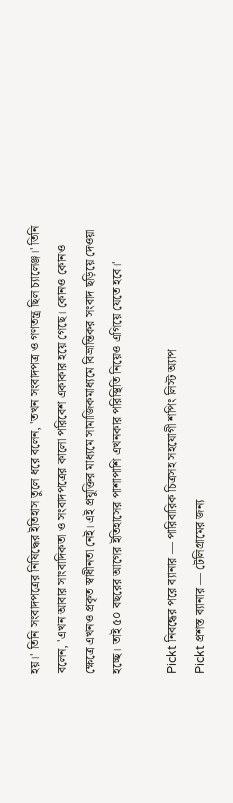হয়।' তিনি সংবাদপত্রের নিষিদ্ধের ইতিহাস তুলে ধরে বলেন, 'তখন সংবাদপত্র ও গণতন্ত্র ছিল চ্যালেঞ্জ।' তিনি বলেন, 'এখন আবার সাংবাদিকতা ও সংবাদপত্রের কালো পরিবেশ একাকার হয়ে গেছে। কোনও কোনও ক্ষেত্রে এখনও প্রকৃত স্বাধীনতা নেই। এই প্রযুক্তির মাধ্যমে সামাজিকমাধ্যমে বিভ্রান্তিকর সংবাদ ছড়িয়ে দেওয়া হচ্ছে। তাই ৫০ বছরের আগের ইতিহাসের পাশাপাশি এখনকার পরিস্থিতি নিয়েও এগিয়ে যেতে হবে।'

Pickt নিবন্ধের পরে ব্যানার — পারিবারিক চিত্রসহ সহযোগী শপিং লিস্ট অ্যাপ
Pickt প্রশস্ত ব্যানার — টেলিগ্রামের জন্য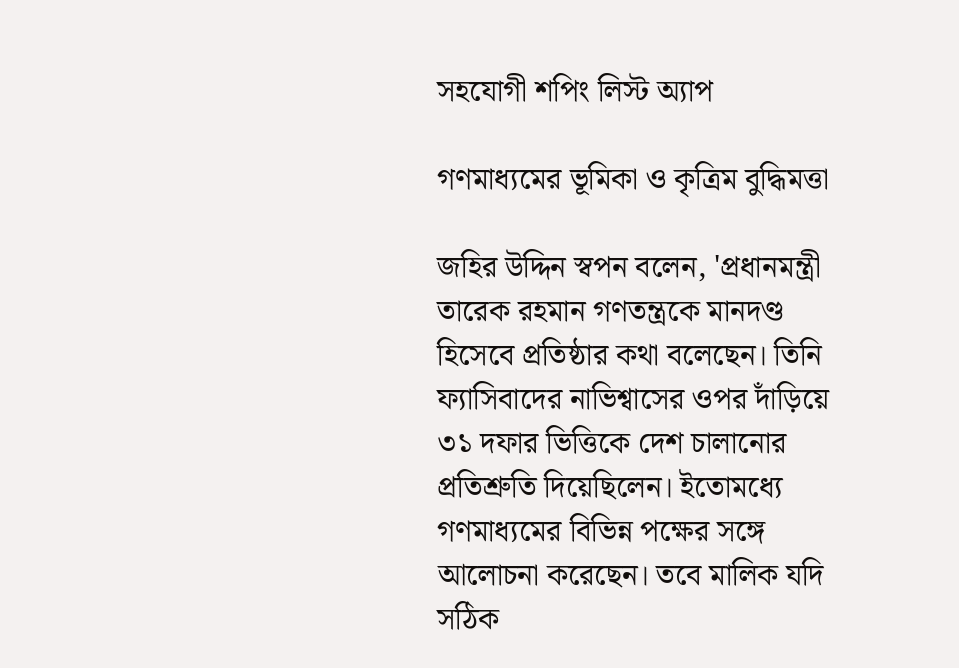সহযোগী শপিং লিস্ট অ্যাপ

গণমাধ্যমের ভূমিকা ও কৃত্রিম বুদ্ধিমত্তা

জহির উদ্দিন স্বপন বলেন, 'প্রধানমন্ত্রী তারেক রহমান গণতন্ত্রকে মানদণ্ড হিসেবে প্রতিষ্ঠার কথা বলেছেন। তিনি ফ্যাসিবাদের নাভিশ্বাসের ওপর দাঁড়িয়ে ৩১ দফার ভিত্তিকে দেশ চালানোর প্রতিশ্রুতি দিয়েছিলেন। ইতোমধ্যে গণমাধ্যমের বিভিন্ন পক্ষের সঙ্গে আলোচনা করেছেন। তবে মালিক যদি সঠিক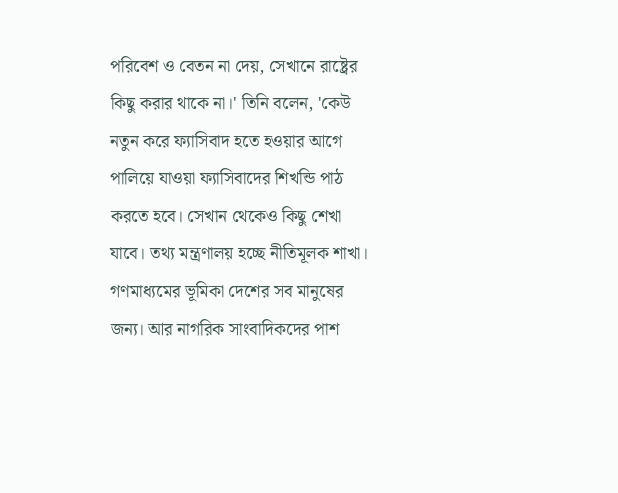পরিবেশ ও বেতন না দেয়, সেখানে রাষ্ট্রের কিছু করার থাকে না।' তিনি বলেন, 'কেউ নতুন করে ফ্যাসিবাদ হতে হওয়ার আগে পালিয়ে যাওয়া ফ্যাসিবাদের শিখন্ডি পাঠ করতে হবে। সেখান থেকেও কিছু শেখা যাবে। তথ্য মন্ত্রণালয় হচ্ছে নীতিমূলক শাখা। গণমাধ্যমের ভূমিকা দেশের সব মানুষের জন্য। আর নাগরিক সাংবাদিকদের পাশ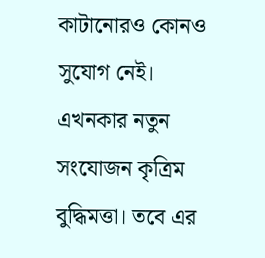কাটানোরও কোনও সুযোগ নেই। এখনকার নতুন সংযোজন কৃত্রিম বুদ্ধিমত্তা। তবে এর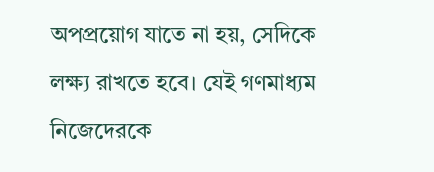অপপ্রয়োগ যাতে না হয়, সেদিকে লক্ষ্য রাখতে হবে। যেই গণমাধ্যম নিজেদেরকে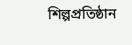শিল্পপ্রতিষ্ঠান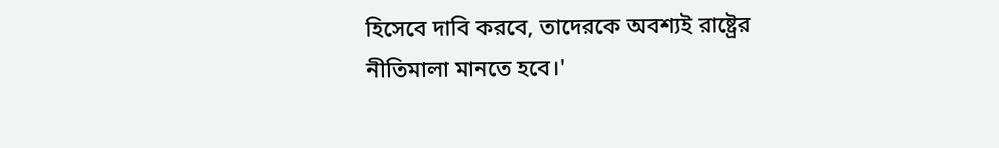হিসেবে দাবি করবে, তাদেরকে অবশ্যই রাষ্ট্রের নীতিমালা মানতে হবে।'